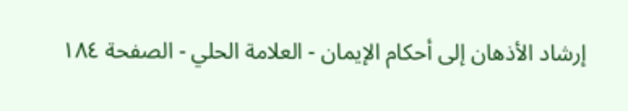إرشاد الأذهان إلى أحكام الإيمان - العلامة الحلي - الصفحة ١٨٤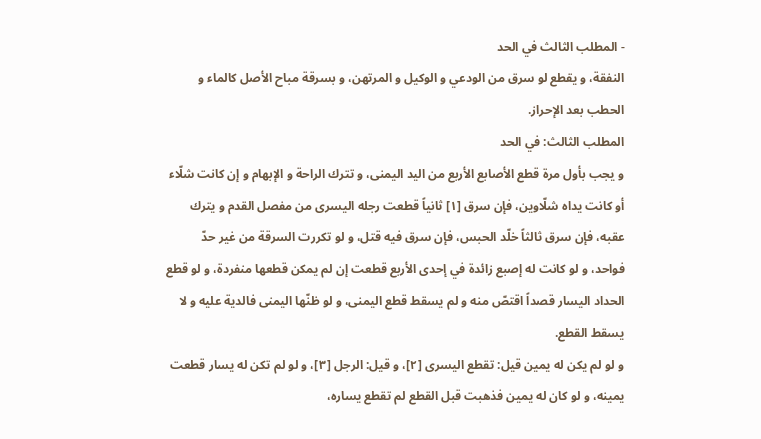- المطلب الثالث في الحد
النفقة، و يقطع لو سرق من الودعي و الوكيل و المرتهن، و بسرقة مباح الأصل كالماء و الحطب بعد الإحراز.
المطلب الثالث: في الحد
و يجب بأول مرة قطع الأصابع الأربع من اليد اليمنى، و تترك الراحة و الإبهام و إن كانت شلّاء أو كانت يداه شلّاوين، فإن سرق [١] ثانياً قطعت رجله اليسرى من مفصل القدم و يترك عقبه، فإن سرق ثالثاً خلّد الحبس، فإن سرق فيه قتل، و لو تكررت السرقة من غير حدّ فواحد، و لو كانت له إصبع زائدة في إحدى الأربع قطعت إن لم يمكن قطعها منفردة، و لو قطع الحداد اليسار قصداً اقتصّ منه و لم يسقط قطع اليمنى، و لو ظنّها اليمنى فالدية عليه و لا يسقط القطع.
و لو لم يكن له يمين قيل: تقطع اليسرى [٢]، و قيل: الرجل [٣]، و لو لم تكن له يسار قطعت يمينه، و لو كان له يمين فذهبت قبل القطع لم تقطع يساره،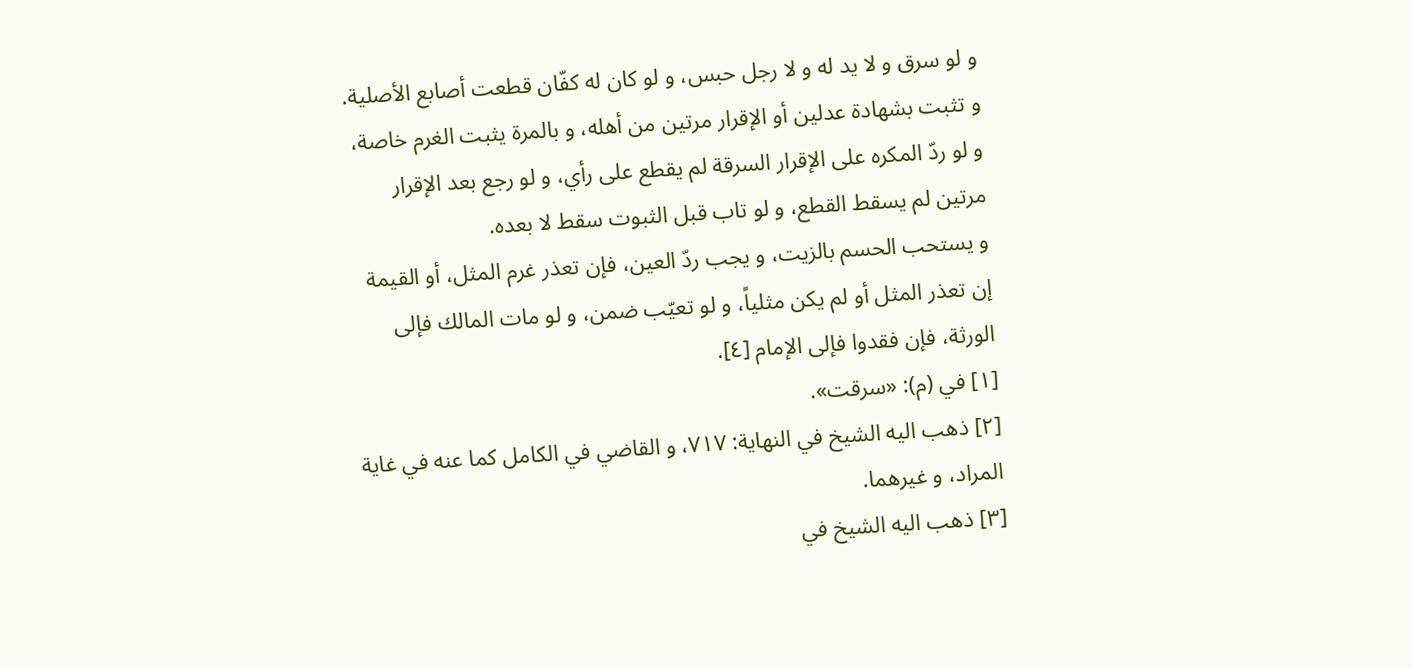و لو سرق و لا يد له و لا رجل حبس، و لو كان له كفّان قطعت أصابع الأصلية.
و تثبت بشهادة عدلين أو الإقرار مرتين من أهله، و بالمرة يثبت الغرم خاصة، و لو ردّ المكره على الإقرار السرقة لم يقطع على رأي، و لو رجع بعد الإقرار مرتين لم يسقط القطع، و لو تاب قبل الثبوت سقط لا بعده.
و يستحب الحسم بالزيت، و يجب ردّ العين، فإن تعذر غرم المثل، أو القيمة إن تعذر المثل أو لم يكن مثلياً، و لو تعيّب ضمن، و لو مات المالك فإلى الورثة، فإن فقدوا فإلى الإمام [٤].
[١] في (م): «سرقت».
[٢] ذهب اليه الشيخ في النهاية: ٧١٧، و القاضي في الكامل كما عنه في غاية المراد، و غيرهما.
[٣] ذهب اليه الشيخ في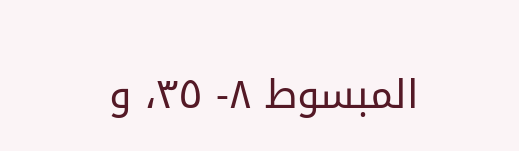المبسوط ٨- ٣٥، و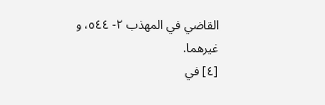القاضي في المهذب ٢- ٥٤٤، و غيرهما.
[٤] في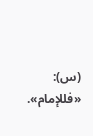(س): «فللإمام».